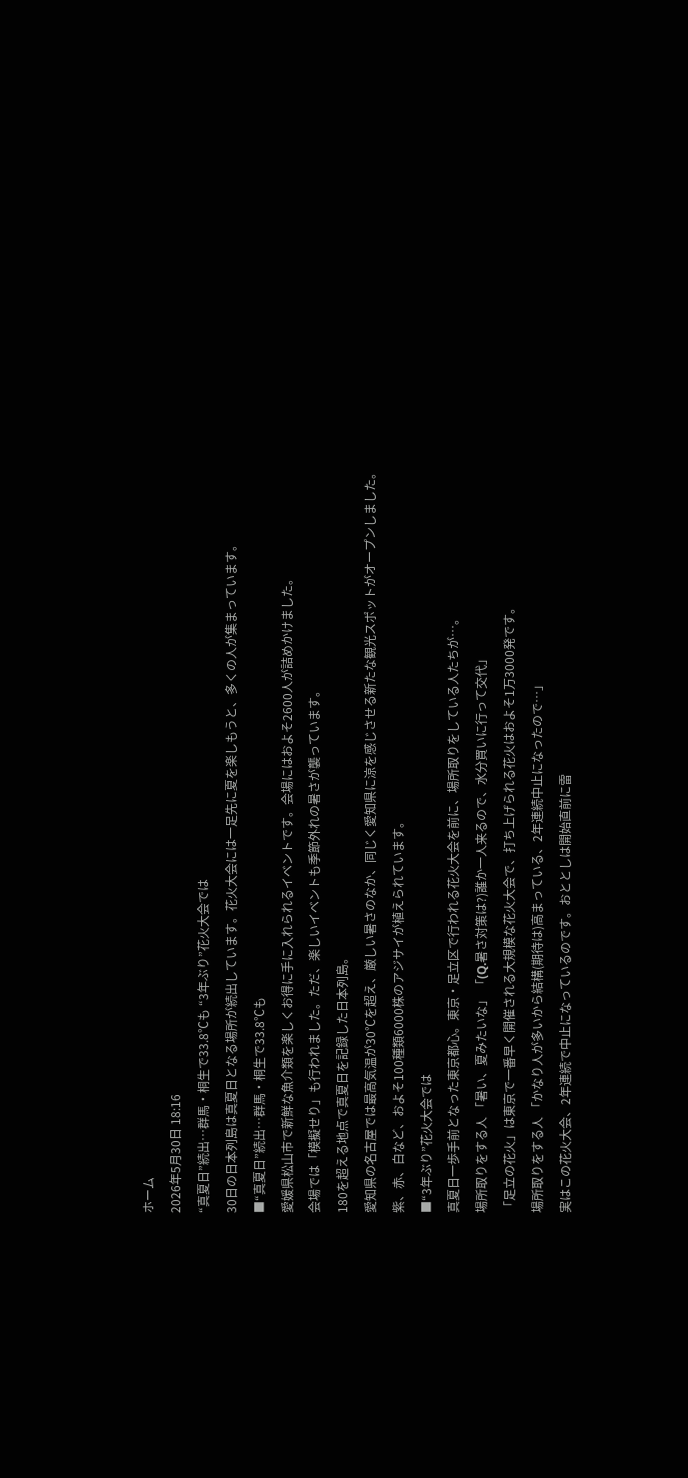ホーム
2026年5月30日 18:16
“真夏日”続出…群馬・桐生で33.8℃も “3年ぶり”花火大会では
30日の日本列島は真夏日となる場所が続出しています。花火大会には一足先に夏を楽しもうと、多くの人が集まっています。
■“真夏日”続出…群馬・桐生で33.8℃も
愛媛県松山市で新鮮な魚介類を楽しくお得に手に入れられるイベントです。会場にはおよそ2600人が詰めかけました。
会場では「模擬せり」も行われました。ただ、楽しいイベントも季節外れの暑さが襲っています。
180を超える地点で真夏日を記録した日本列島。
愛知県の名古屋では最高気温が30℃を超え、厳しい暑さのなか、同じく愛知県に涼を感じさせる新たな観光スポットがオープンしました。
紫、赤、白など、およそ100種類6000株のアジサイが植えられています。
■“3年ぶり”花火大会では
真夏日一歩手前となった東京都心。東京・足立区で行われる花火大会を前に、場所取りをしている人たちが…。
場所取りをする人 「暑い、夏みたいな」 「(Q.暑さ対策は?)誰か一人来るので、水分買いに行って交代」
「足立の花火」は東京で一番早く開催される大規模な花火大会で、打ち上げられる花火はおよそ1万3000発です。
場所取りをする人 「かなり人が多いから結構(期待は)高まっている、2年連続中止になったので…」
実はこの花火大会、2年連続で中止になっているのです。おととしは開始直前に雷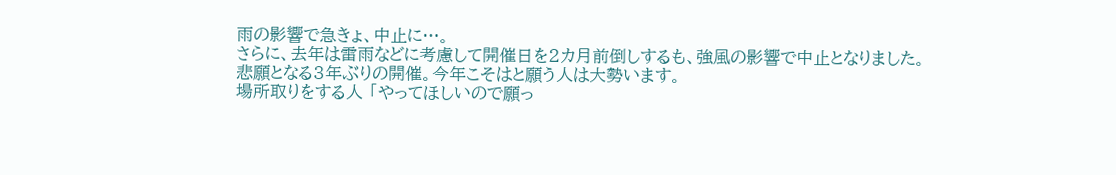雨の影響で急きょ、中止に…。
さらに、去年は雷雨などに考慮して開催日を2カ月前倒しするも、強風の影響で中止となりました。
悲願となる3年ぶりの開催。今年こそはと願う人は大勢います。
場所取りをする人 「やってほしいので願っ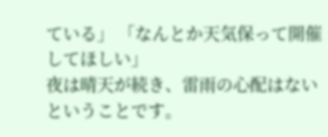ている」 「なんとか天気保って開催してほしい」
夜は晴天が続き、雷雨の心配はないということです。